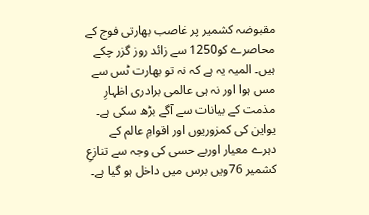مقبوضہ کشمیر پر غاصب بھارتی فوج کے محاصرے کو1250 سے زائد روز گزر چکے ہیں۔ المیہ یہ ہے کہ نہ تو بھارت ٹس سے مس ہوا اور نہ ہی عالمی برادری اظہارِ مذمت کے بیانات سے آگے بڑھ سکی ہے۔ یواین کی کمزوریوں اور اقوامِ عالم کے دہرے معیار اوربے حسی کی وجہ سے تنازعِ کشمیر 76ویں برس میں داخل ہو گیا ہے۔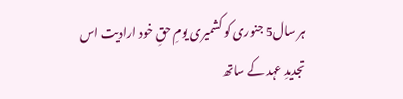ہر سال5 جنوری کو کشمیری یومِ حقِ خود ارادیت اس تجدیدِ عہد کے ساتھ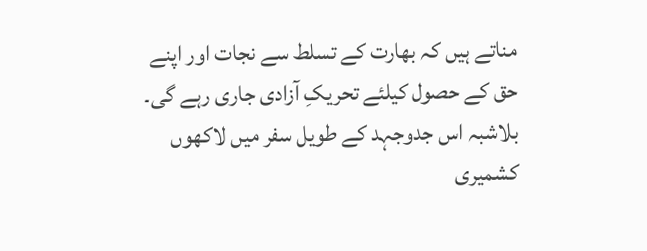مناتے ہیں کہ بھارت کے تسلط سے نجات اور اپنے حق کے حصول کیلئے تحریکِ آزادی جاری رہے گی۔ بلاشبہ اس جدوجہد کے طویل سفر میں لاکھوں کشمیری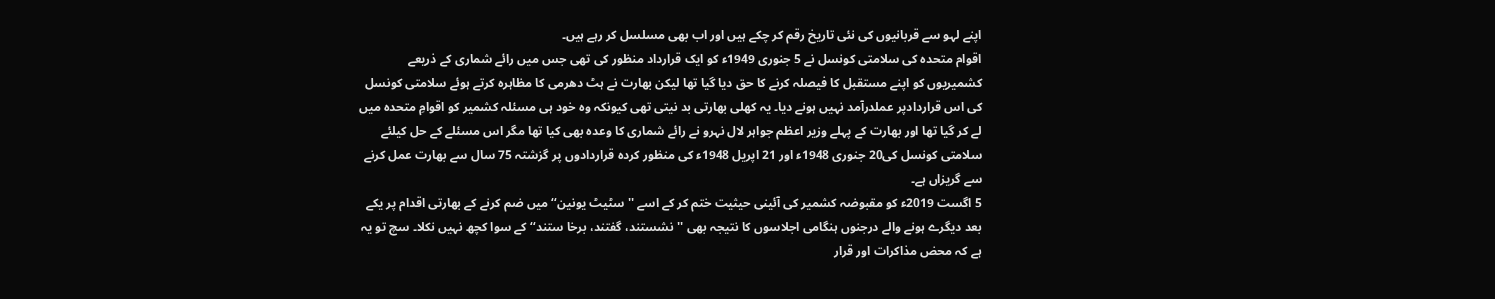اپنے لہو سے قربانیوں کی نئی تاریخ رقم کر چکے ہیں اور اب بھی مسلسل کر رہے ہیں۔
اقوام متحدہ کی سلامتی کونسل نے 5 جنوری 1949ء کو ایک قرارداد منظور کی تھی جس میں رائے شماری کے ذریعے کشمیریوں کو اپنے مستقبل کا فیصلہ کرنے کا حق دیا گیا تھا لیکن بھارت نے ہٹ دھرمی کا مظاہرہ کرتے ہوئے سلامتی کونسل کی اس قراردادپر عملدرآمد نہیں ہونے دیا۔ یہ کھلی بھارتی بد نیتی تھی کیونکہ وہ خود ہی مسئلہ کشمیر کو اقوامِ متحدہ میں لے کر گیا تھا اور بھارت کے پہلے وزیر اعظم جواہر لال نہرو نے رائے شماری کا وعدہ بھی کیا تھا مگر اس مسئلے کے حل کیلئے سلامتی کونسل کی20 جنوری 1948ء اور 21 اپریل 1948ء کی منظور کردہ قراردادوں پر گزشتہ 75 سال سے بھارت عمل کرنے سے گریزاں ہے۔
5 اگست 2019ء کو مقبوضہ کشمیر کی آئینی حیثیت ختم کر کے اسے ''سٹیٹ یونین‘‘ میں ضم کرنے کے بھارتی اقدام پر یکے بعد دیگرے ہونے والے درجنوں ہنگامی اجلاسوں کا نتیجہ بھی ''نشستند، گفتند، برخا ستند‘‘ کے سوا کچھ نہیں نکلا۔ سچ تو یہ ہے کہ محض مذاکرات اور قرار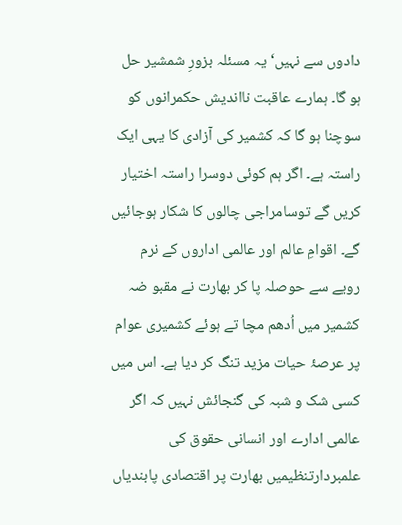دادوں سے نہیں‘ یہ مسئلہ بزورِ شمشیر حل ہو گا۔ ہمارے عاقبت نااندیش حکمرانوں کو سوچنا ہو گا کہ کشمیر کی آزادی کا یہی ایک راستہ ہے۔ اگر ہم کوئی دوسرا راستہ اختیار کریں گے توسامراجی چالوں کا شکار ہوجائیں گے۔ اقوامِ عالم اور عالمی اداروں کے نرم رویے سے حوصلہ پا کر بھارت نے مقبو ضہ کشمیر میں اُدھم مچا تے ہوئے کشمیری عوام پر عرصۂ حیات مزید تنگ کر دیا ہے۔ اس میں کسی شک و شبہ کی گنجائش نہیں کہ اگر عالمی ادارے اور انسانی حقوق کی علمبردارتنظیمیں بھارت پر اقتصادی پابندیاں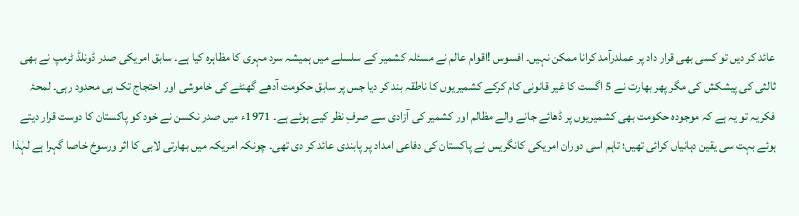عائد کر دیں تو کسی بھی قرار داد پر عملدرآمد کرانا ممکن نہیں۔ افسوس !اقوام عالم نے مسئلہ کشمیر کے سلسلے میں ہمیشہ سرد مہری کا مظاہرہ کیا ہے۔ سابق امریکی صدر ڈونلڈ ٹرمپ نے بھی ثالثی کی پیشکش کی مگر پھر بھارت نے 5 اگست کا غیر قانونی کام کرکے کشمیریوں کا ناطقہ بند کر دیا جس پر سابق حکومت آدھے گھنٹے کی خاموشی اور احتجاج تک ہی محدود رہی۔ لمحۂ فکریہ تو یہ ہے کہ موجودہ حکومت بھی کشمیریوں پر ڈھائے جانے والے مظالم اور کشمیر کی آزادی سے صرفِ نظر کیے ہوئے ہے۔ 1971ء میں صدر نکسن نے خود کو پاکستان کا دوست قرار دیتے ہوئے بہت سی یقین دہانیاں کرائی تھیں؛ تاہم اسی دوران امریکی کانگریس نے پاکستان کی دفاعی امداد پر پابندی عائد کر دی تھی۔ چونکہ امریکہ میں بھارتی لابی کا اثر ورسوخ خاصا گہرا ہے لہٰذا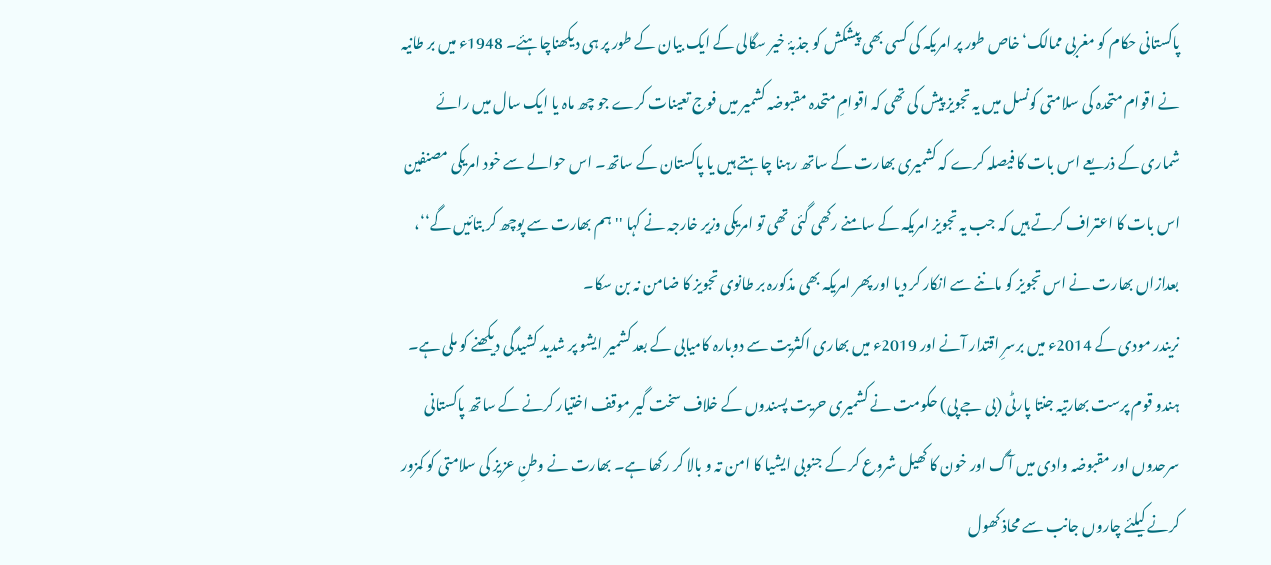پاکستانی حکام کو مغربی ممالک‘ خاص طور پر امریکہ کی کسی بھی پیشکش کو جذبۂ خیر سگالی کے ایک بیان کے طور پر ہی دیکھناچاہئے۔ 1948ء میں بر طانیہ نے اقوام متحدہ کی سلامتی کونسل میں یہ تجویز پیش کی تھی کہ اقوامِ متحدہ مقبوضہ کشمیر میں فوج تعینات کرے جو چھ ماہ یا ایک سال میں رائے شماری کے ذریعے اس بات کا فیصلہ کرے کہ کشمیری بھارت کے ساتھ رہنا چاہتے ہیں یا پاکستان کے ساتھ۔ اس حوالے سے خود امریکی مصنفین اس بات کا اعتراف کرتے ہیں کہ جب یہ تجویز امریکہ کے سامنے رکھی گئی تھی تو امریکی وزیر خارجہ نے کہا ''ہم بھارت سے پوچھ کر بتائیں گے‘‘، بعدازاں بھارت نے اس تجویز کو ماننے سے انکار کر دیا اور پھر امریکہ بھی مذکورہ بر طانوی تجویز کا ضامن نہ بن سکا۔
نریندر مودی کے 2014ء میں برسرِ اقتدار آنے اور 2019ء میں بھاری اکثریت سے دوبارہ کامیابی کے بعد کشمیر ایشو پر شدید کشیدگی دیکھنے کو ملی ہے۔ ہندو قوم پرست بھارتیہ جنتا پارٹی (بی جے پی) حکومت نے کشمیری حریت پسندوں کے خلاف سخت گیر موقف اختیار کرنے کے ساتھ پاکستانی سرحدوں اور مقبوضہ وادی میں آگ اور خون کا کھیل شروع کر کے جنوبی ایشیا کا امن تہ و بالا کر رکھا ہے۔ بھارت نے وطنِ عزیز کی سلامتی کو کمزور کرنے کیلئے چاروں جانب سے محاذ کھول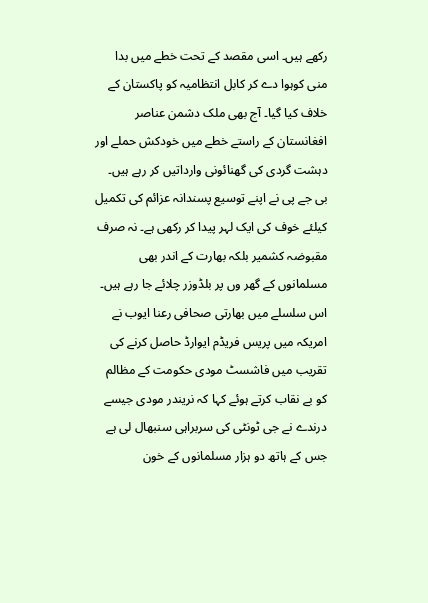رکھے ہیں۔ اسی مقصد کے تحت خطے میں بدا منی کوہوا دے کر کابل انتظامیہ کو پاکستان کے خلاف کیا گیا۔ آج بھی ملک دشمن عناصر افغانستان کے راستے خطے میں خودکش حملے اور دہشت گردی کی گھنائونی وارداتیں کر رہے ہیں۔ بی جے پی نے اپنے توسیع پسندانہ عزائم کی تکمیل کیلئے خوف کی ایک لہر پیدا کر رکھی ہے۔ نہ صرف مقبوضہ کشمیر بلکہ بھارت کے اندر بھی مسلمانوں کے گھر وں پر بلڈوزر چلائے جا رہے ہیں۔ اس سلسلے میں بھارتی صحافی رعنا ایوب نے امریکہ میں پریس فریڈم ایوارڈ حاصل کرنے کی تقریب میں فاشسٹ مودی حکومت کے مظالم کو بے نقاب کرتے ہوئے کہا کہ نریندر مودی جیسے درندے نے جی ٹونٹی کی سربراہی سنبھال لی ہے جس کے ہاتھ دو ہزار مسلمانوں کے خون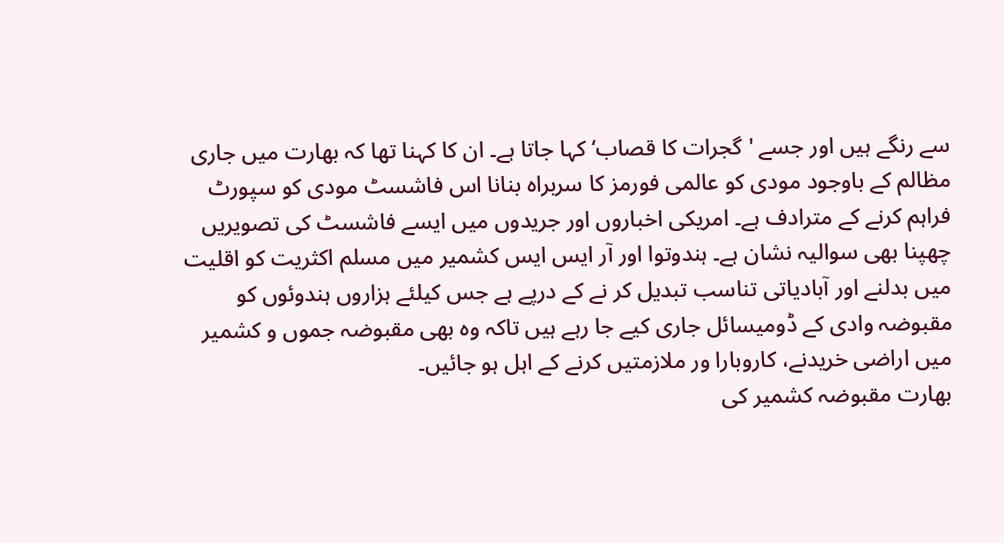سے رنگے ہیں اور جسے 'گجرات کا قصاب‘ کہا جاتا ہے۔ ان کا کہنا تھا کہ بھارت میں جاری مظالم کے باوجود مودی کو عالمی فورمز کا سربراہ بنانا اس فاشسٹ مودی کو سپورٹ فراہم کرنے کے مترادف ہے۔ امریکی اخباروں اور جریدوں میں ایسے فاشسٹ کی تصویریں چھپنا بھی سوالیہ نشان ہے۔ ہندوتوا اور آر ایس ایس کشمیر میں مسلم اکثریت کو اقلیت میں بدلنے اور آبادیاتی تناسب تبدیل کر نے کے درپے ہے جس کیلئے ہزاروں ہندوئوں کو مقبوضہ وادی کے ڈومیسائل جاری کیے جا رہے ہیں تاکہ وہ بھی مقبوضہ جموں و کشمیر میں اراضی خریدنے، کاروبارا ور ملازمتیں کرنے کے اہل ہو جائیں۔
بھارت مقبوضہ کشمیر کی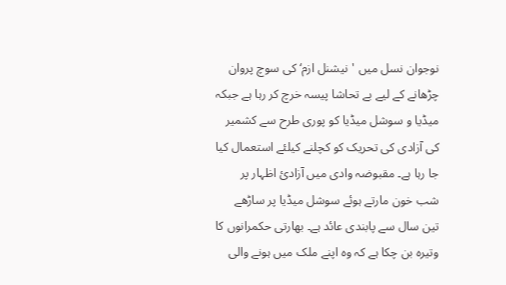نوجوان نسل میں 'نیشنل ازم‘ کی سوچ پروان چڑھانے کے لیے بے تحاشا پیسہ خرچ کر رہا ہے جبکہ میڈیا و سوشل میڈیا کو پوری طرح سے کشمیر کی آزادی کی تحریک کو کچلنے کیلئے استعمال کیا جا رہا ہے۔ مقبوضہ وادی میں آزادیٔ اظہار پر شب خون مارتے ہوئے سوشل میڈیا پر ساڑھے تین سال سے پابندی عائد ہے۔ بھارتی حکمرانوں کا وتیرہ بن چکا ہے کہ وہ اپنے ملک میں ہونے والی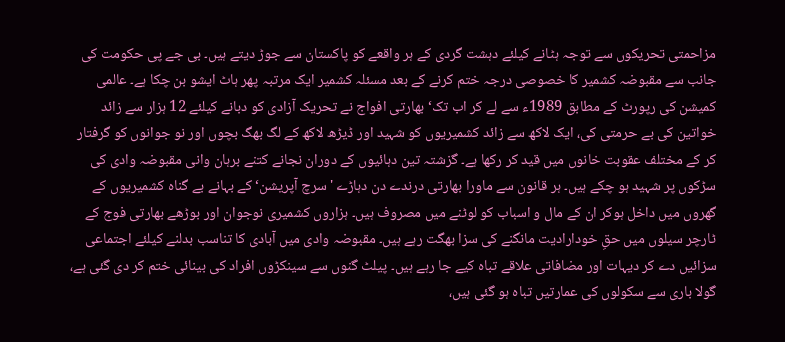مزاحمتی تحریکوں سے توجہ ہٹانے کیلئے دہشت گردی کے ہر واقعے کو پاکستان سے جوڑ دیتے ہیں۔ بی جے پی حکومت کی جانب سے مقبوضہ کشمیر کا خصوصی درجہ ختم کرنے کے بعد مسئلہ کشمیر ایک مرتبہ پھر ہاٹ ایشو بن چکا ہے۔ عالمی کمیشن کی رپورٹ کے مطابق 1989ء سے لے کر اب تک‘ بھارتی افواج نے تحریک آزادی کو دبانے کیلئے 12 ہزار سے زائد خواتین کی بے حرمتی کی، ایک لاکھ سے زائد کشمیریوں کو شہید اور ڈیڑھ لاکھ کے لگ بھگ بچوں اور نو جوانوں کو گرفتار کر کے مختلف عقوبت خانوں میں قید کر رکھا ہے۔ گزشتہ تین دہائیوں کے دوران نجانے کتنے برہان وانی مقبوضہ وادی کی سڑکوں پر شہید ہو چکے ہیں۔ ہر قانون سے ماورا بھارتی درندے دن دہاڑے 'سرچ آپریشن‘ کے بہانے بے گناہ کشمیریوں کے گھروں میں داخل ہوکر ان کے مال و اسباب کو لوٹنے میں مصروف ہیں۔ ہزاروں کشمیری نوجوان اور بوڑھے بھارتی فوج کے ٹارچر سیلوں میں حقِ خودارادیت مانگنے کی سزا بھگت رہے ہیں۔ مقبوضہ وادی میں آبادی کا تناسب بدلنے کیلئے اجتماعی سزائیں دے کر دیہات اور مضافاتی علاقے تباہ کیے جا رہے ہیں۔ پیلٹ گنوں سے سینکڑوں افراد کی بینائی ختم کر دی گئی ہے، گولا باری سے سکولوں کی عمارتیں تباہ ہو گئی ہیں،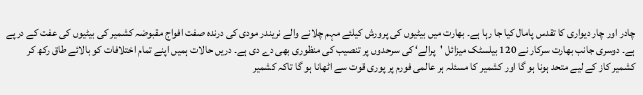چادر اور چار دیواری کا تقدس پامال کیا جا رہا ہے۔ بھارت میں بیٹیوں کی پرورش کیلئے مہم چلانے والے نریندر مودی کی درندہ صفت افواج مقبوضہ کشمیر کی بیٹیوں کی عفت کے درپے ہے۔ دوسری جانب بھارت سرکار نے 120 بیلسٹک میزائل 'پرالے‘ کی سرحدوں پر تنصیب کی منظوری بھی دے دی ہے۔ دریں حالات ہمیں اپنے تمام اختلافات کو بالائے طاق رکھ کر کشمیر کاز کے لیے متحد ہونا ہو گا اور کشمیر کا مسئلہ ہر عالمی فورم پر پوری قوت سے اٹھانا ہو گا تاکہ کشمیر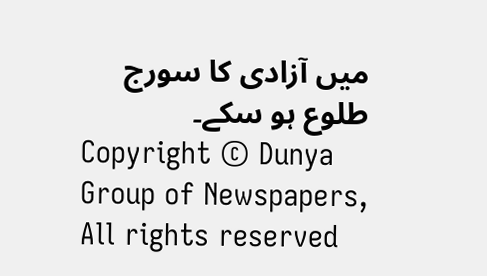میں آزادی کا سورج طلوع ہو سکے۔
Copyright © Dunya Group of Newspapers, All rights reserved